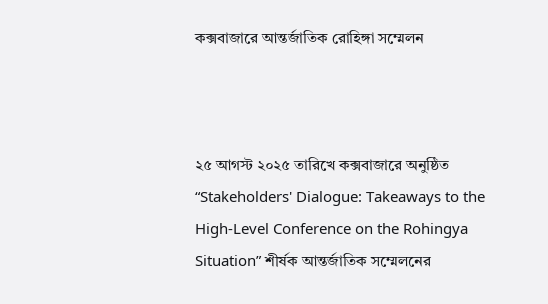কক্সবাজারে আন্তর্জাতিক রোহিঙ্গা সম্মেলন



২৫ আগস্ট ২০২৫ তারিখে কক্সবাজারে অনুষ্ঠিত “Stakeholders' Dialogue: Takeaways to the High-Level Conference on the Rohingya Situation” শীর্ষক আন্তর্জাতিক সম্মেলনের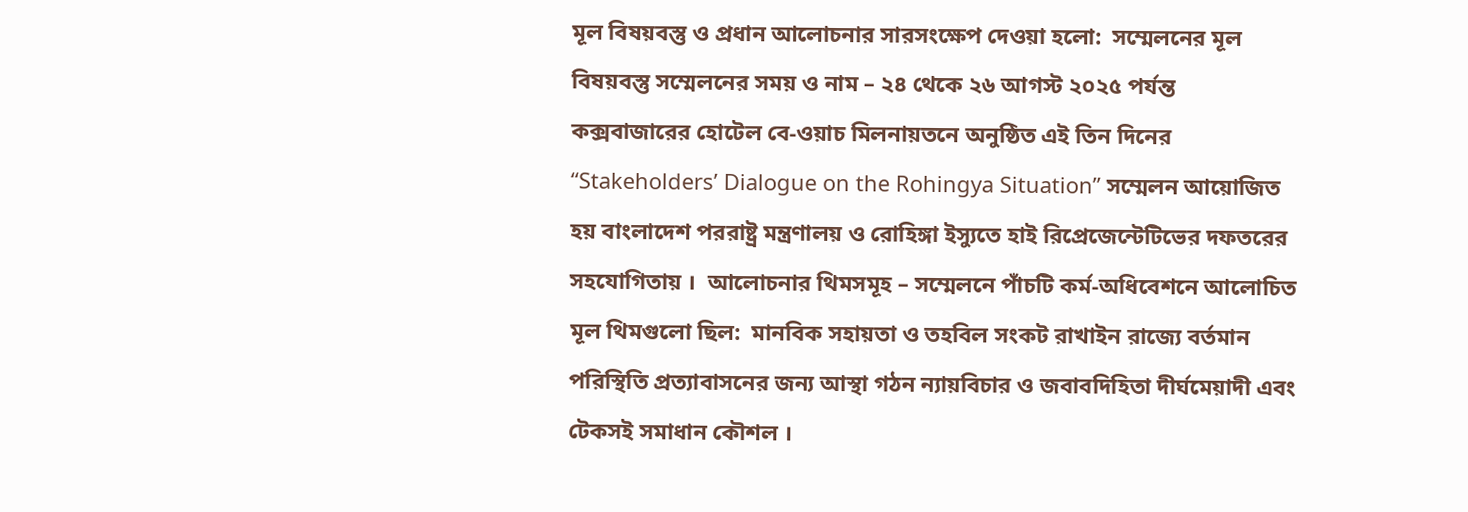মূল বিষয়বস্তু ও প্রধান আলোচনার সারসংক্ষেপ দেওয়া হলো:  সম্মেলনের মূল বিষয়বস্তু সম্মেলনের সময় ও নাম – ২৪ থেকে ২৬ আগস্ট ২০২৫ পর্যন্ত কক্সবাজারের হোটেল বে-ওয়াচ মিলনায়তনে অনুষ্ঠিত এই তিন দিনের “Stakeholders’ Dialogue on the Rohingya Situation” সম্মেলন আয়োজিত হয় বাংলাদেশ পররাষ্ট্র মন্ত্রণালয় ও রোহিঙ্গা ইস্যুতে হাই রিপ্রেজেন্টেটিভের দফতরের সহযোগিতায় ।  আলোচনার থিমসমূহ – সম্মেলনে পাঁচটি কর্ম-অধিবেশনে আলোচিত মূল থিমগুলো ছিল:  মানবিক সহায়তা ও তহবিল সংকট রাখাইন রাজ্যে বর্তমান পরিস্থিতি প্রত্যাবাসনের জন্য আস্থা গঠন ন্যায়বিচার ও জবাবদিহিতা দীর্ঘমেয়াদী এবং টেকসই সমাধান কৌশল ।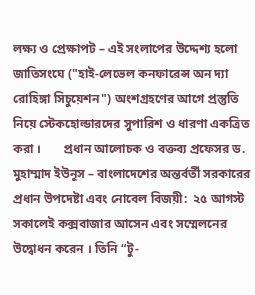লক্ষ্য ও প্রেক্ষাপট – এই সংলাপের উদ্দেশ্য হলো জাতিসংঘে ("হাই-লেভেল কনফারেন্স অন দ্যা রোহিঙ্গা সিচুয়েশন") অংশগ্রহণের আগে প্রস্তুতি নিয়ে স্টেকহোল্ডারদের সুপারিশ ও ধারণা একত্রিত করা ।       প্রধান আলোচক ও বক্তব্য প্রফেসর ড. মুহাম্মাদ ইউনূস – বাংলাদেশের অন্তর্বর্তী সরকারের প্রধান উপদেষ্টা এবং নোবেল বিজয়ী:  ২৫ আগস্ট সকালেই কক্সবাজার আসেন এবং সম্মেলনের উদ্বোধন করেন । তিনি “টু-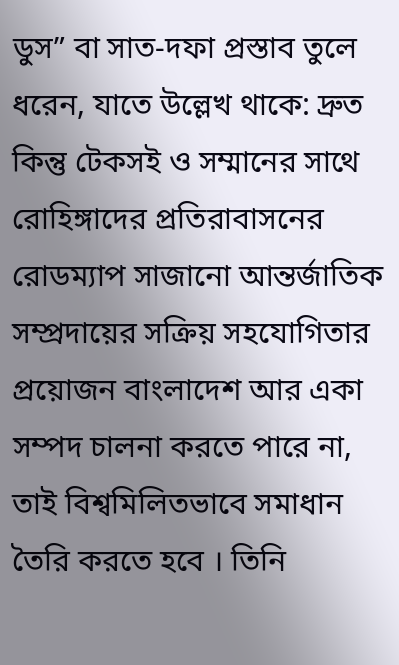ডুস” বা সাত-দফা প্রস্তাব তুলে ধরেন, যাতে উল্লেখ থাকে: দ্রুত কিন্তু টেকসই ও সম্মানের সাথে রোহিঙ্গাদের প্রতিরাবাসনের রোডম্যাপ সাজানো আন্তর্জাতিক সম্প্রদায়ের সক্রিয় সহযোগিতার প্রয়োজন বাংলাদেশ আর একা সম্পদ চালনা করতে পারে না, তাই বিশ্বমিলিতভাবে সমাধান তৈরি করতে হবে । তিনি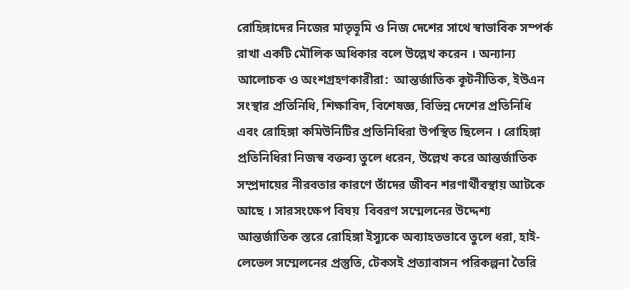রোহিঙ্গাদের নিজের মাতৃভূমি ও নিজ দেশের সাথে স্বাভাবিক সম্পর্ক রাখা একটি মৌলিক অধিকার বলে উল্লেখ করেন । অন্যান্য আলোচক ও অংশগ্রহণকারীরা:  আন্তর্জাতিক কূটনীতিক, ইউএন সংস্থার প্রতিনিধি, শিক্ষাবিদ, বিশেষজ্ঞ, বিভিন্ন দেশের প্রতিনিধি এবং রোহিঙ্গা কমিউনিটির প্রতিনিধিরা উপস্থিত ছিলেন । রোহিঙ্গা প্রতিনিধিরা নিজস্ব বক্তব্য তুলে ধরেন, উল্লেখ করে আন্তর্জাতিক সম্প্রদায়ের নীরবতার কারণে তাঁদের জীবন শরণার্থীবস্থায় আটকে আছে । সারসংক্ষেপ বিষয়  বিবরণ সম্মেলনের উদ্দেশ্য    আন্তর্জাতিক স্তরে রোহিঙ্গা ইস্যুকে অব্যাহতভাবে তুলে ধরা, হাই-লেভেল সম্মেলনের প্রস্তুতি, টেকসই প্রত্যাবাসন পরিকল্পনা তৈরি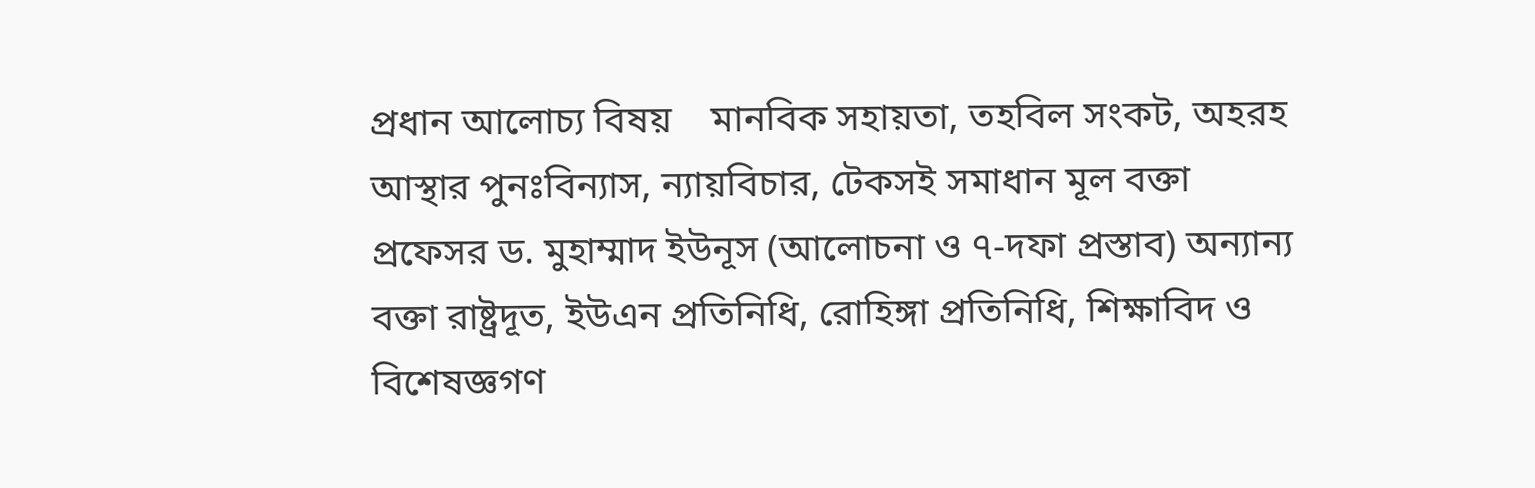প্রধান আলোচ্য বিষয়    মানবিক সহায়তা, তহবিল সংকট, অহরহ আস্থার পুনঃবিন্যাস, ন্যায়বিচার, টেকসই সমাধান মূল বক্তা    প্রফেসর ড. মুহাম্মাদ ইউনূস (আলোচনা ও ৭-দফা প্রস্তাব) অন্যান্য বক্তা রাষ্ট্রদূত, ইউএন প্রতিনিধি, রোহিঙ্গা প্রতিনিধি, শিক্ষাবিদ ও বিশেষজ্ঞগণ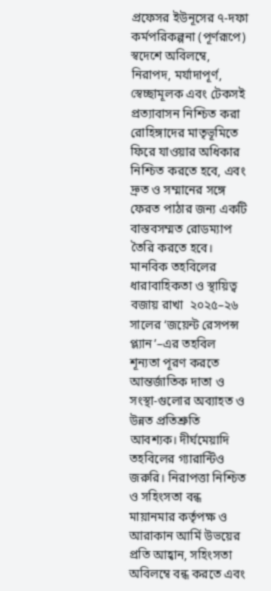প্রফেসর ইউনূসের ৭-দফা কর্মপরিকল্পনা (পূর্ণরূপে) স্বদেশে অবিলম্বে, নিরাপদ, মর্যাদাপূর্ণ, স্বেচ্ছামূলক এবং টেকসই প্রত্যাবাসন নিশ্চিত করা  রোহিঙ্গাদের মাতৃভূমিতে ফিরে যাওয়ার অধিকার নিশ্চিত করতে হবে, এবং দ্রুত ও সম্মানের সঙ্গে ফেরত পাঠার জন্য একটি বাস্তবসম্মত রোডম্যাপ তৈরি করতে হবে। মানবিক তহবিলের ধারাবাহিকতা ও স্থায়িত্ব বজায় রাখা  ২০২৫–২৬ সালের ‘জয়েন্ট রেসপন্স প্ল্যান’–এর তহবিল শূন্যতা পূরণ করতে আন্তর্জাতিক দাতা ও সংস্থা-গুলোর অব্যাহত ও উন্নত প্রতিশ্রুতি আবশ্যক। দীর্ঘমেয়াদি তহবিলের গ্যারান্টিও জরুরি। নিরাপত্তা নিশ্চিত ও সহিংসতা বন্ধ  মায়ানমার কর্তৃপক্ষ ও আরাকান আর্মি উভয়ের প্রতি আহ্বান, সহিংসতা অবিলম্বে বন্ধ করতে এবং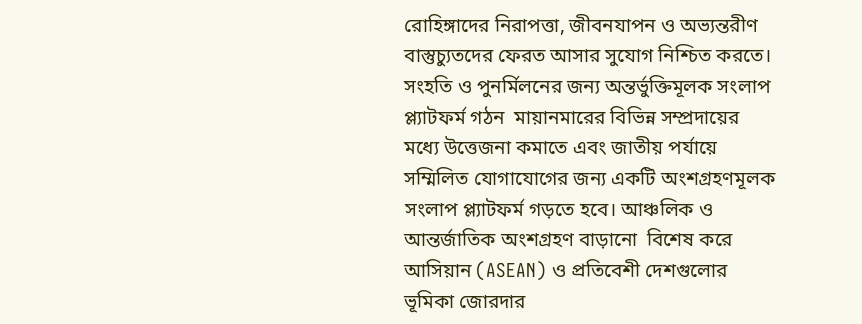রোহিঙ্গাদের নিরাপত্তা, জীবনযাপন ও অভ্যন্তরীণ বাস্তুচ্যুতদের ফেরত আসার সুযোগ নিশ্চিত করতে। সংহতি ও পুনর্মিলনের জন্য অন্তর্ভুক্তিমূলক সংলাপ প্ল্যাটফর্ম গঠন  মায়ানমারের বিভিন্ন সম্প্রদায়ের মধ্যে উত্তেজনা কমাতে এবং জাতীয় পর্যায়ে সম্মিলিত যোগাযোগের জন্য একটি অংশগ্রহণমূলক সংলাপ প্ল্যাটফর্ম গড়তে হবে। আঞ্চলিক ও আন্তর্জাতিক অংশগ্রহণ বাড়ানো  বিশেষ করে আসিয়ান (ASEAN) ও প্রতিবেশী দেশগুলোর ভূমিকা জোরদার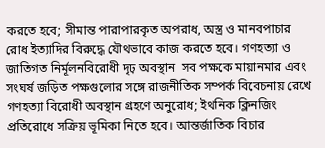করতে হবে; সীমান্ত পারাপারকৃত অপরাধ, অস্ত্র ও মানবপাচার রোধ ইত্যাদির বিরুদ্ধে যৌথভাবে কাজ করতে হবে। গণহত্যা ও জাতিগত নির্মূলনবিরোধী দৃঢ় অবস্থান  সব পক্ষকে মায়ানমার এবং সংঘর্ষ জড়িত পক্ষগুলোর সঙ্গে রাজনীতিক সম্পর্ক বিবেচনায় রেখে গণহত্যা বিরোধী অবস্থান গ্রহণে অনুরোধ; ইথনিক ক্লিনজিং প্রতিরোধে সক্রিয় ভূমিকা নিতে হবে। আন্তর্জাতিক বিচার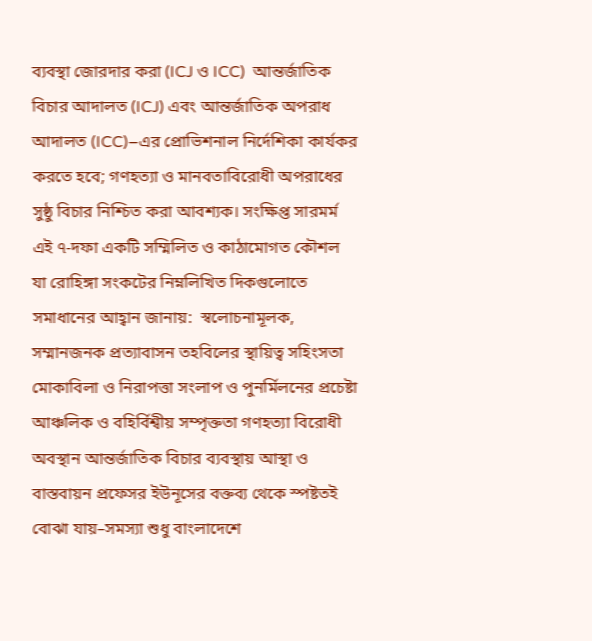ব্যবস্থা জোরদার করা (ICJ ও ICC)  আন্তর্জাতিক বিচার আদালত (ICJ) এবং আন্তর্জাতিক অপরাধ আদালত (ICC)–এর প্রোভিশনাল নির্দেশিকা কার্যকর করতে হবে; গণহত্যা ও মানবতাবিরোধী অপরাধের সুষ্ঠু বিচার নিশ্চিত করা আবশ্যক। সংক্ষিপ্ত সারমর্ম এই ৭-দফা একটি সম্মিলিত ও কাঠামোগত কৌশল যা রোহিঙ্গা সংকটের নিম্নলিখিত দিকগুলোতে সমাধানের আহ্বান জানায়:  স্বলোচনামূলক, সম্মানজনক প্রত্যাবাসন তহবিলের স্থায়িত্ব সহিংসতা মোকাবিলা ও নিরাপত্তা সংলাপ ও পুনর্মিলনের প্রচেষ্টা আঞ্চলিক ও বহির্বিশ্বীয় সম্পৃক্ততা গণহত্যা বিরোধী অবস্থান আন্তর্জাতিক বিচার ব্যবস্থায় আস্থা ও বাস্তবায়ন প্রফেসর ইউনূসের বক্তব্য থেকে স্পষ্টতই বোঝা যায়–সমস্যা শুধু বাংলাদেশে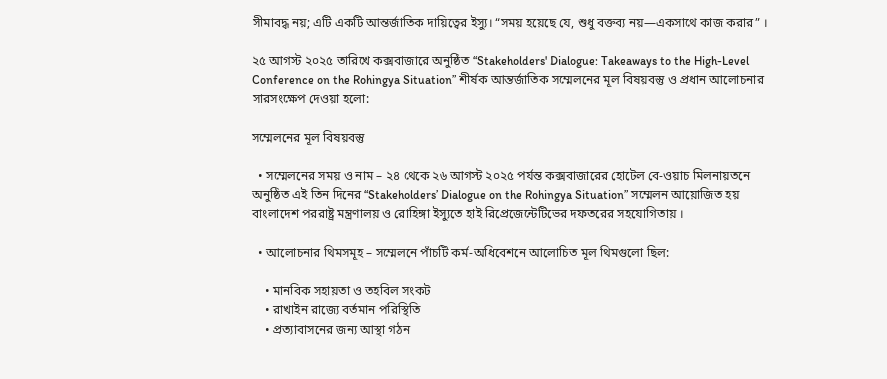সীমাবদ্ধ নয়; এটি একটি আন্তর্জাতিক দায়িত্বের ইস্যু। “সময় হয়েছে যে, শুধু বক্তব্য নয়—একসাথে কাজ করার” ।

২৫ আগস্ট ২০২৫ তারিখে কক্সবাজারে অনুষ্ঠিত “Stakeholders' Dialogue: Takeaways to the High-Level Conference on the Rohingya Situation” শীর্ষক আন্তর্জাতিক সম্মেলনের মূল বিষয়বস্তু ও প্রধান আলোচনার সারসংক্ষেপ দেওয়া হলো:

সম্মেলনের মূল বিষয়বস্তু

  • সম্মেলনের সময় ও নাম – ২৪ থেকে ২৬ আগস্ট ২০২৫ পর্যন্ত কক্সবাজারের হোটেল বে-ওয়াচ মিলনায়তনে অনুষ্ঠিত এই তিন দিনের “Stakeholders’ Dialogue on the Rohingya Situation” সম্মেলন আয়োজিত হয় বাংলাদেশ পররাষ্ট্র মন্ত্রণালয় ও রোহিঙ্গা ইস্যুতে হাই রিপ্রেজেন্টেটিভের দফতরের সহযোগিতায় ।

  • আলোচনার থিমসমূহ – সম্মেলনে পাঁচটি কর্ম-অধিবেশনে আলোচিত মূল থিমগুলো ছিল:

    • মানবিক সহায়তা ও তহবিল সংকট
    • রাখাইন রাজ্যে বর্তমান পরিস্থিতি
    • প্রত্যাবাসনের জন্য আস্থা গঠন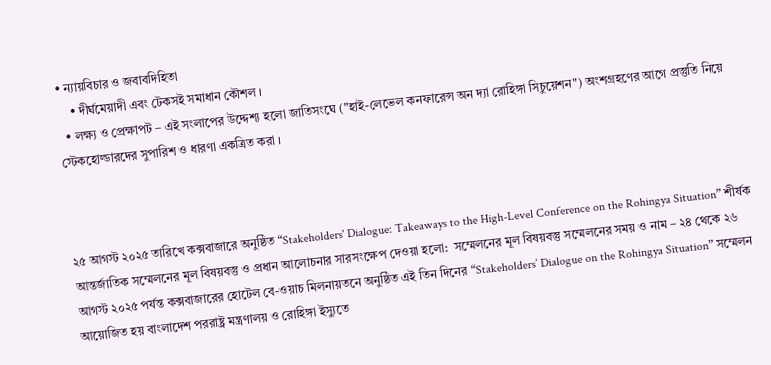• ন্যায়বিচার ও জবাবদিহিতা
    • দীর্ঘমেয়াদী এবং টেকসই সমাধান কৌশল ।
  • লক্ষ্য ও প্রেক্ষাপট – এই সংলাপের উদ্দেশ্য হলো জাতিসংঘে ("হাই-লেভেল কনফারেন্স অন দ্যা রোহিঙ্গা সিচুয়েশন") অংশগ্রহণের আগে প্রস্তুতি নিয়ে স্টেকহোল্ডারদের সুপারিশ ও ধারণা একত্রিত করা ।



২৫ আগস্ট ২০২৫ তারিখে কক্সবাজারে অনুষ্ঠিত “Stakeholders' Dialogue: Takeaways to the High-Level Conference on the Rohingya Situation” শীর্ষক আন্তর্জাতিক সম্মেলনের মূল বিষয়বস্তু ও প্রধান আলোচনার সারসংক্ষেপ দেওয়া হলো:  সম্মেলনের মূল বিষয়বস্তু সম্মেলনের সময় ও নাম – ২৪ থেকে ২৬ আগস্ট ২০২৫ পর্যন্ত কক্সবাজারের হোটেল বে-ওয়াচ মিলনায়তনে অনুষ্ঠিত এই তিন দিনের “Stakeholders’ Dialogue on the Rohingya Situation” সম্মেলন আয়োজিত হয় বাংলাদেশ পররাষ্ট্র মন্ত্রণালয় ও রোহিঙ্গা ইস্যুতে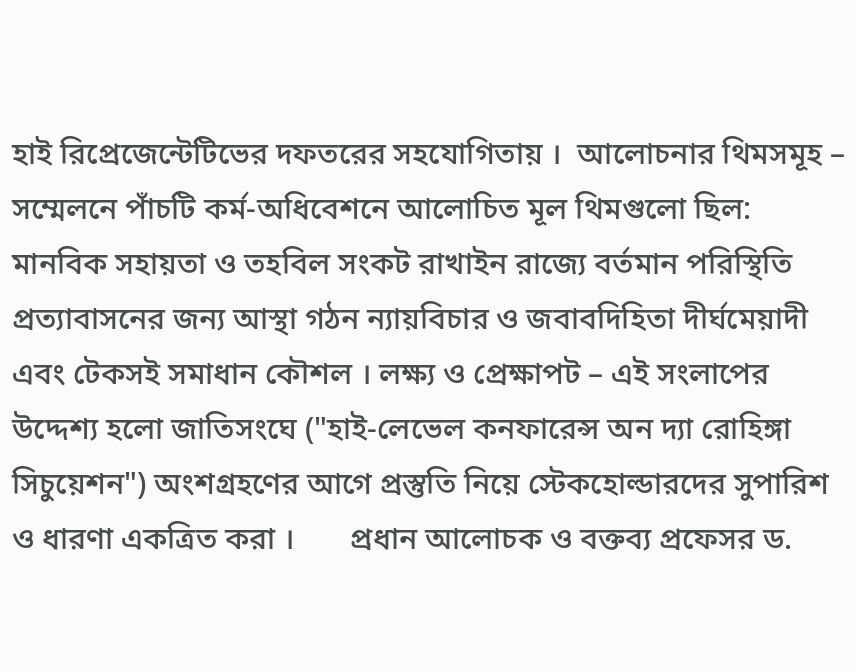হাই রিপ্রেজেন্টেটিভের দফতরের সহযোগিতায় ।  আলোচনার থিমসমূহ – সম্মেলনে পাঁচটি কর্ম-অধিবেশনে আলোচিত মূল থিমগুলো ছিল:  মানবিক সহায়তা ও তহবিল সংকট রাখাইন রাজ্যে বর্তমান পরিস্থিতি প্রত্যাবাসনের জন্য আস্থা গঠন ন্যায়বিচার ও জবাবদিহিতা দীর্ঘমেয়াদী এবং টেকসই সমাধান কৌশল । লক্ষ্য ও প্রেক্ষাপট – এই সংলাপের উদ্দেশ্য হলো জাতিসংঘে ("হাই-লেভেল কনফারেন্স অন দ্যা রোহিঙ্গা সিচুয়েশন") অংশগ্রহণের আগে প্রস্তুতি নিয়ে স্টেকহোল্ডারদের সুপারিশ ও ধারণা একত্রিত করা ।       প্রধান আলোচক ও বক্তব্য প্রফেসর ড.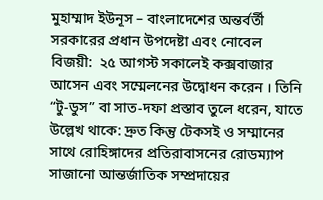মুহাম্মাদ ইউনূস – বাংলাদেশের অন্তর্বর্তী সরকারের প্রধান উপদেষ্টা এবং নোবেল বিজয়ী:  ২৫ আগস্ট সকালেই কক্সবাজার আসেন এবং সম্মেলনের উদ্বোধন করেন । তিনি “টু-ডুস” বা সাত-দফা প্রস্তাব তুলে ধরেন, যাতে উল্লেখ থাকে: দ্রুত কিন্তু টেকসই ও সম্মানের সাথে রোহিঙ্গাদের প্রতিরাবাসনের রোডম্যাপ সাজানো আন্তর্জাতিক সম্প্রদায়ের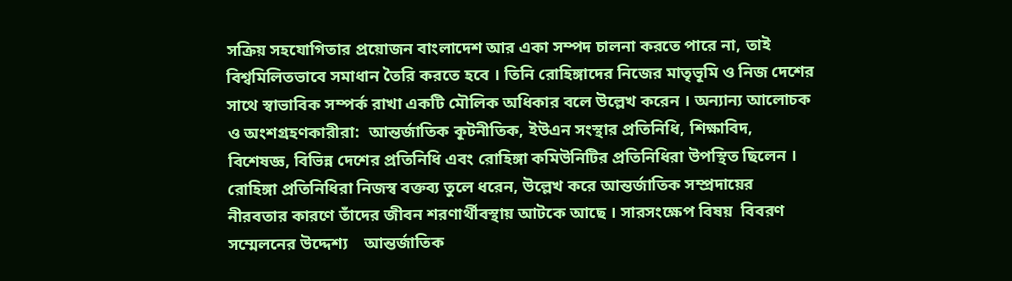সক্রিয় সহযোগিতার প্রয়োজন বাংলাদেশ আর একা সম্পদ চালনা করতে পারে না, তাই বিশ্বমিলিতভাবে সমাধান তৈরি করতে হবে । তিনি রোহিঙ্গাদের নিজের মাতৃভূমি ও নিজ দেশের সাথে স্বাভাবিক সম্পর্ক রাখা একটি মৌলিক অধিকার বলে উল্লেখ করেন । অন্যান্য আলোচক ও অংশগ্রহণকারীরা:  আন্তর্জাতিক কূটনীতিক, ইউএন সংস্থার প্রতিনিধি, শিক্ষাবিদ, বিশেষজ্ঞ, বিভিন্ন দেশের প্রতিনিধি এবং রোহিঙ্গা কমিউনিটির প্রতিনিধিরা উপস্থিত ছিলেন । রোহিঙ্গা প্রতিনিধিরা নিজস্ব বক্তব্য তুলে ধরেন, উল্লেখ করে আন্তর্জাতিক সম্প্রদায়ের নীরবতার কারণে তাঁদের জীবন শরণার্থীবস্থায় আটকে আছে । সারসংক্ষেপ বিষয়  বিবরণ সম্মেলনের উদ্দেশ্য    আন্তর্জাতিক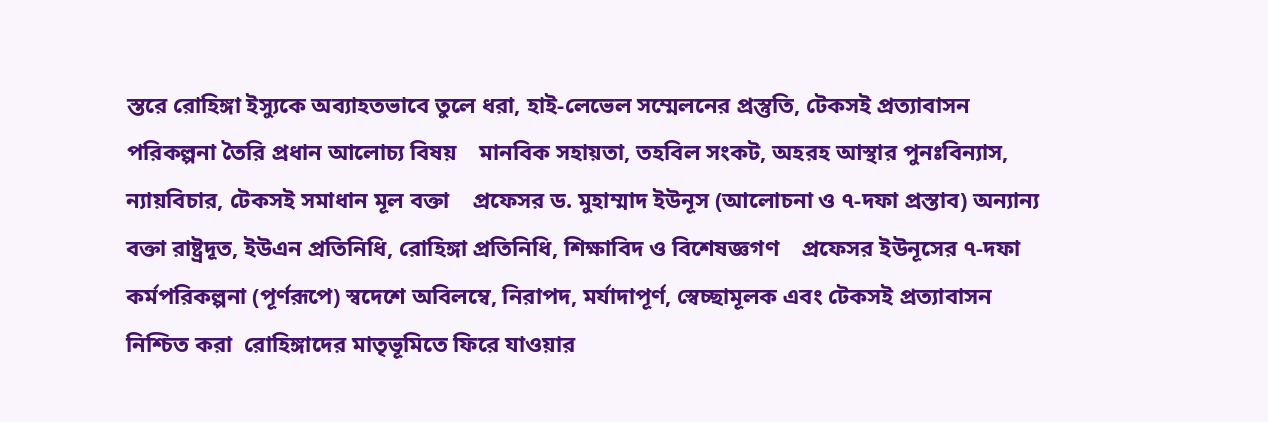স্তরে রোহিঙ্গা ইস্যুকে অব্যাহতভাবে তুলে ধরা, হাই-লেভেল সম্মেলনের প্রস্তুতি, টেকসই প্রত্যাবাসন পরিকল্পনা তৈরি প্রধান আলোচ্য বিষয়    মানবিক সহায়তা, তহবিল সংকট, অহরহ আস্থার পুনঃবিন্যাস, ন্যায়বিচার, টেকসই সমাধান মূল বক্তা    প্রফেসর ড. মুহাম্মাদ ইউনূস (আলোচনা ও ৭-দফা প্রস্তাব) অন্যান্য বক্তা রাষ্ট্রদূত, ইউএন প্রতিনিধি, রোহিঙ্গা প্রতিনিধি, শিক্ষাবিদ ও বিশেষজ্ঞগণ    প্রফেসর ইউনূসের ৭-দফা কর্মপরিকল্পনা (পূর্ণরূপে) স্বদেশে অবিলম্বে, নিরাপদ, মর্যাদাপূর্ণ, স্বেচ্ছামূলক এবং টেকসই প্রত্যাবাসন নিশ্চিত করা  রোহিঙ্গাদের মাতৃভূমিতে ফিরে যাওয়ার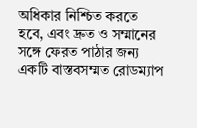অধিকার নিশ্চিত করতে হবে, এবং দ্রুত ও সম্মানের সঙ্গে ফেরত পাঠার জন্য একটি বাস্তবসম্মত রোডম্যাপ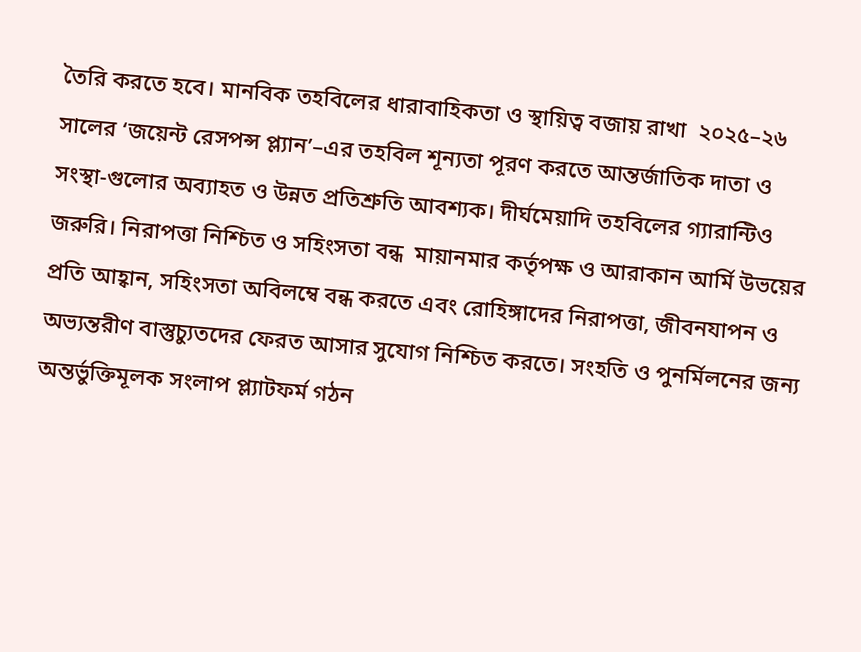তৈরি করতে হবে। মানবিক তহবিলের ধারাবাহিকতা ও স্থায়িত্ব বজায় রাখা  ২০২৫–২৬ সালের ‘জয়েন্ট রেসপন্স প্ল্যান’–এর তহবিল শূন্যতা পূরণ করতে আন্তর্জাতিক দাতা ও সংস্থা-গুলোর অব্যাহত ও উন্নত প্রতিশ্রুতি আবশ্যক। দীর্ঘমেয়াদি তহবিলের গ্যারান্টিও জরুরি। নিরাপত্তা নিশ্চিত ও সহিংসতা বন্ধ  মায়ানমার কর্তৃপক্ষ ও আরাকান আর্মি উভয়ের প্রতি আহ্বান, সহিংসতা অবিলম্বে বন্ধ করতে এবং রোহিঙ্গাদের নিরাপত্তা, জীবনযাপন ও অভ্যন্তরীণ বাস্তুচ্যুতদের ফেরত আসার সুযোগ নিশ্চিত করতে। সংহতি ও পুনর্মিলনের জন্য অন্তর্ভুক্তিমূলক সংলাপ প্ল্যাটফর্ম গঠন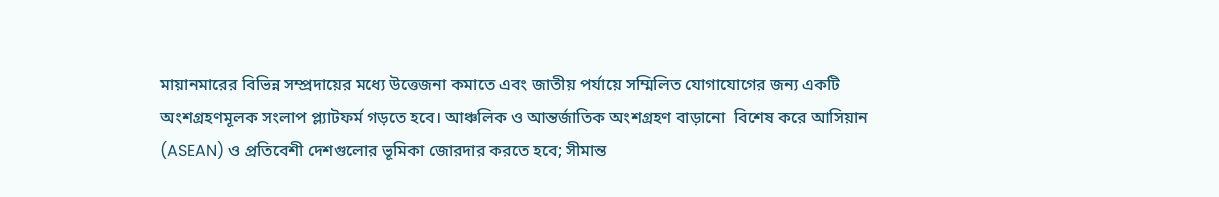মায়ানমারের বিভিন্ন সম্প্রদায়ের মধ্যে উত্তেজনা কমাতে এবং জাতীয় পর্যায়ে সম্মিলিত যোগাযোগের জন্য একটি অংশগ্রহণমূলক সংলাপ প্ল্যাটফর্ম গড়তে হবে। আঞ্চলিক ও আন্তর্জাতিক অংশগ্রহণ বাড়ানো  বিশেষ করে আসিয়ান (ASEAN) ও প্রতিবেশী দেশগুলোর ভূমিকা জোরদার করতে হবে; সীমান্ত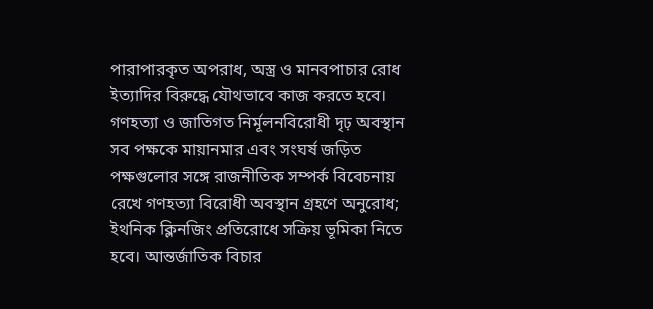পারাপারকৃত অপরাধ, অস্ত্র ও মানবপাচার রোধ ইত্যাদির বিরুদ্ধে যৌথভাবে কাজ করতে হবে। গণহত্যা ও জাতিগত নির্মূলনবিরোধী দৃঢ় অবস্থান  সব পক্ষকে মায়ানমার এবং সংঘর্ষ জড়িত পক্ষগুলোর সঙ্গে রাজনীতিক সম্পর্ক বিবেচনায় রেখে গণহত্যা বিরোধী অবস্থান গ্রহণে অনুরোধ; ইথনিক ক্লিনজিং প্রতিরোধে সক্রিয় ভূমিকা নিতে হবে। আন্তর্জাতিক বিচার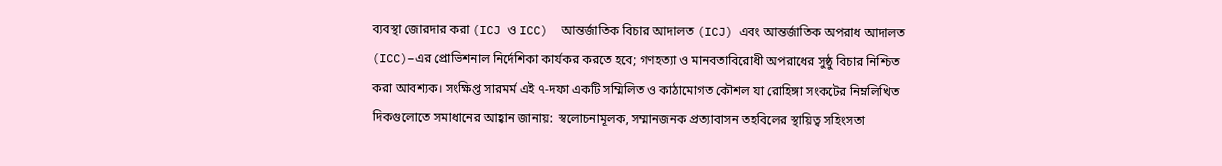ব্যবস্থা জোরদার করা (ICJ ও ICC)  আন্তর্জাতিক বিচার আদালত (ICJ) এবং আন্তর্জাতিক অপরাধ আদালত (ICC)–এর প্রোভিশনাল নির্দেশিকা কার্যকর করতে হবে; গণহত্যা ও মানবতাবিরোধী অপরাধের সুষ্ঠু বিচার নিশ্চিত করা আবশ্যক। সংক্ষিপ্ত সারমর্ম এই ৭-দফা একটি সম্মিলিত ও কাঠামোগত কৌশল যা রোহিঙ্গা সংকটের নিম্নলিখিত দিকগুলোতে সমাধানের আহ্বান জানায়:  স্বলোচনামূলক, সম্মানজনক প্রত্যাবাসন তহবিলের স্থায়িত্ব সহিংসতা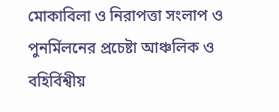মোকাবিলা ও নিরাপত্তা সংলাপ ও পুনর্মিলনের প্রচেষ্টা আঞ্চলিক ও বহির্বিশ্বীয়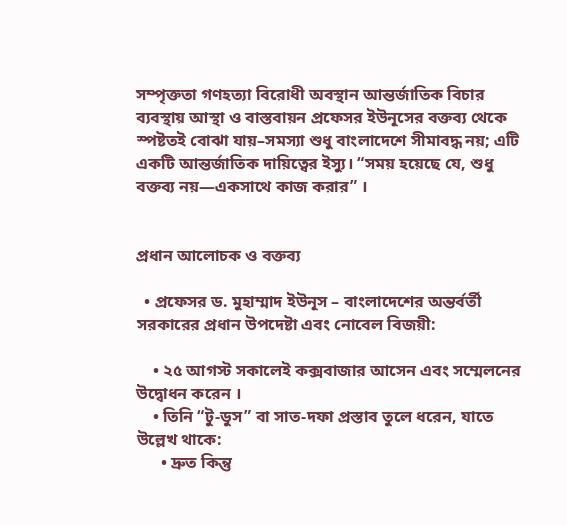সম্পৃক্ততা গণহত্যা বিরোধী অবস্থান আন্তর্জাতিক বিচার ব্যবস্থায় আস্থা ও বাস্তবায়ন প্রফেসর ইউনূসের বক্তব্য থেকে স্পষ্টতই বোঝা যায়–সমস্যা শুধু বাংলাদেশে সীমাবদ্ধ নয়; এটি একটি আন্তর্জাতিক দায়িত্বের ইস্যু। “সময় হয়েছে যে, শুধু বক্তব্য নয়—একসাথে কাজ করার” ।


প্রধান আলোচক ও বক্তব্য

  • প্রফেসর ড. মুহাম্মাদ ইউনূস – বাংলাদেশের অন্তর্বর্তী সরকারের প্রধান উপদেষ্টা এবং নোবেল বিজয়ী:

    • ২৫ আগস্ট সকালেই কক্সবাজার আসেন এবং সম্মেলনের উদ্বোধন করেন ।
    • তিনি “টু-ডুস” বা সাত-দফা প্রস্তাব তুলে ধরেন, যাতে উল্লেখ থাকে:
      • দ্রুত কিন্তু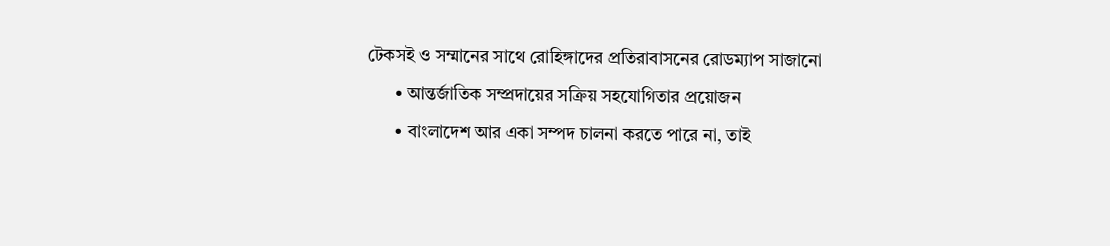টেকসই ও সম্মানের সাথে রোহিঙ্গাদের প্রতিরাবাসনের রোডম্যাপ সাজানো
      • আন্তর্জাতিক সম্প্রদায়ের সক্রিয় সহযোগিতার প্রয়োজন
      • বাংলাদেশ আর একা সম্পদ চালনা করতে পারে না, তাই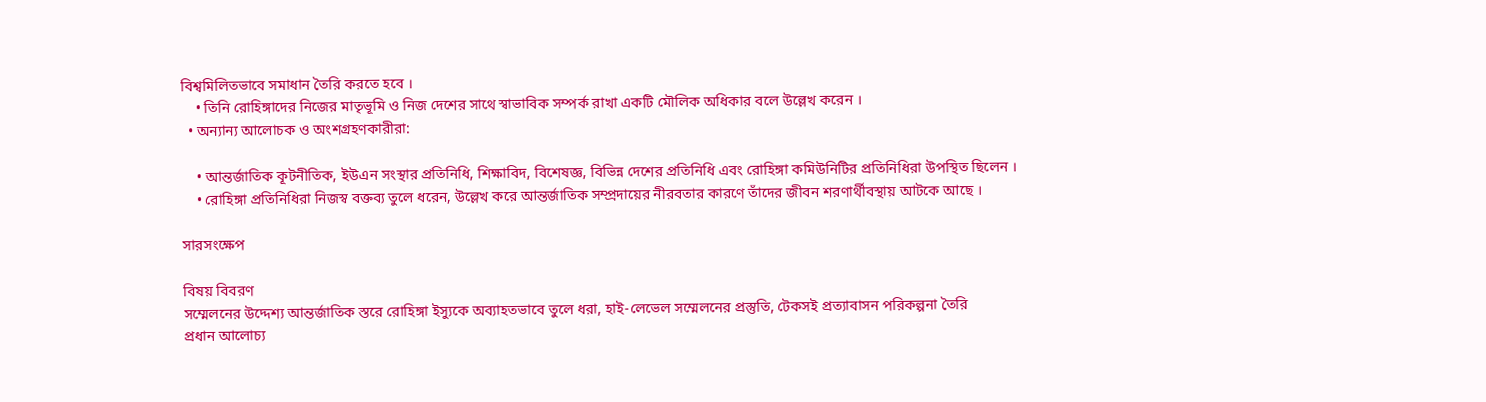বিশ্বমিলিতভাবে সমাধান তৈরি করতে হবে ।
    • তিনি রোহিঙ্গাদের নিজের মাতৃভূমি ও নিজ দেশের সাথে স্বাভাবিক সম্পর্ক রাখা একটি মৌলিক অধিকার বলে উল্লেখ করেন ।
  • অন্যান্য আলোচক ও অংশগ্রহণকারীরা:

    • আন্তর্জাতিক কূটনীতিক, ইউএন সংস্থার প্রতিনিধি, শিক্ষাবিদ, বিশেষজ্ঞ, বিভিন্ন দেশের প্রতিনিধি এবং রোহিঙ্গা কমিউনিটির প্রতিনিধিরা উপস্থিত ছিলেন ।
    • রোহিঙ্গা প্রতিনিধিরা নিজস্ব বক্তব্য তুলে ধরেন, উল্লেখ করে আন্তর্জাতিক সম্প্রদায়ের নীরবতার কারণে তাঁদের জীবন শরণার্থীবস্থায় আটকে আছে ।

সারসংক্ষেপ

বিষয় বিবরণ
সম্মেলনের উদ্দেশ্য আন্তর্জাতিক স্তরে রোহিঙ্গা ইস্যুকে অব্যাহতভাবে তুলে ধরা, হাই-লেভেল সম্মেলনের প্রস্তুতি, টেকসই প্রত্যাবাসন পরিকল্পনা তৈরি
প্রধান আলোচ্য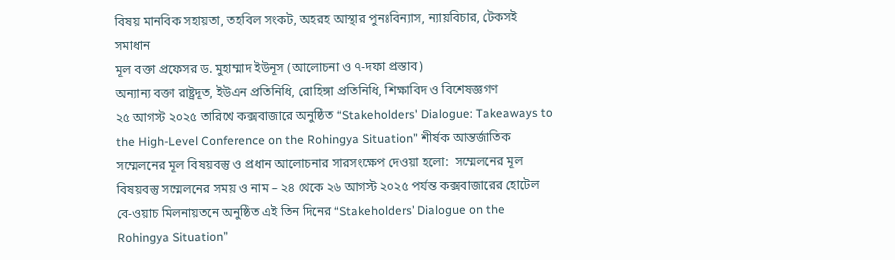বিষয় মানবিক সহায়তা, তহবিল সংকট, অহরহ আস্থার পুনঃবিন্যাস, ন্যায়বিচার, টেকসই সমাধান
মূল বক্তা প্রফেসর ড. মুহাম্মাদ ইউনূস (আলোচনা ও ৭-দফা প্রস্তাব)
অন্যান্য বক্তা রাষ্ট্রদূত, ইউএন প্রতিনিধি, রোহিঙ্গা প্রতিনিধি, শিক্ষাবিদ ও বিশেষজ্ঞগণ
২৫ আগস্ট ২০২৫ তারিখে কক্সবাজারে অনুষ্ঠিত “Stakeholders' Dialogue: Takeaways to the High-Level Conference on the Rohingya Situation” শীর্ষক আন্তর্জাতিক সম্মেলনের মূল বিষয়বস্তু ও প্রধান আলোচনার সারসংক্ষেপ দেওয়া হলো:  সম্মেলনের মূল বিষয়বস্তু সম্মেলনের সময় ও নাম – ২৪ থেকে ২৬ আগস্ট ২০২৫ পর্যন্ত কক্সবাজারের হোটেল বে-ওয়াচ মিলনায়তনে অনুষ্ঠিত এই তিন দিনের “Stakeholders’ Dialogue on the Rohingya Situation”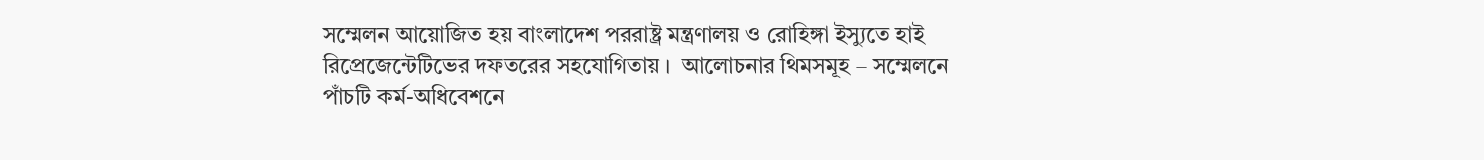সম্মেলন আয়োজিত হয় বাংলাদেশ পররাষ্ট্র মন্ত্রণালয় ও রোহিঙ্গা ইস্যুতে হাই রিপ্রেজেন্টেটিভের দফতরের সহযোগিতায় ।  আলোচনার থিমসমূহ – সম্মেলনে পাঁচটি কর্ম-অধিবেশনে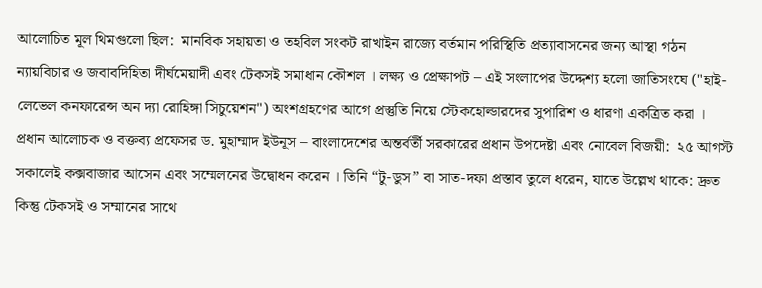আলোচিত মূল থিমগুলো ছিল:  মানবিক সহায়তা ও তহবিল সংকট রাখাইন রাজ্যে বর্তমান পরিস্থিতি প্রত্যাবাসনের জন্য আস্থা গঠন ন্যায়বিচার ও জবাবদিহিতা দীর্ঘমেয়াদী এবং টেকসই সমাধান কৌশল । লক্ষ্য ও প্রেক্ষাপট – এই সংলাপের উদ্দেশ্য হলো জাতিসংঘে ("হাই-লেভেল কনফারেন্স অন দ্যা রোহিঙ্গা সিচুয়েশন") অংশগ্রহণের আগে প্রস্তুতি নিয়ে স্টেকহোল্ডারদের সুপারিশ ও ধারণা একত্রিত করা ।       প্রধান আলোচক ও বক্তব্য প্রফেসর ড. মুহাম্মাদ ইউনূস – বাংলাদেশের অন্তর্বর্তী সরকারের প্রধান উপদেষ্টা এবং নোবেল বিজয়ী:  ২৫ আগস্ট সকালেই কক্সবাজার আসেন এবং সম্মেলনের উদ্বোধন করেন । তিনি “টু-ডুস” বা সাত-দফা প্রস্তাব তুলে ধরেন, যাতে উল্লেখ থাকে: দ্রুত কিন্তু টেকসই ও সম্মানের সাথে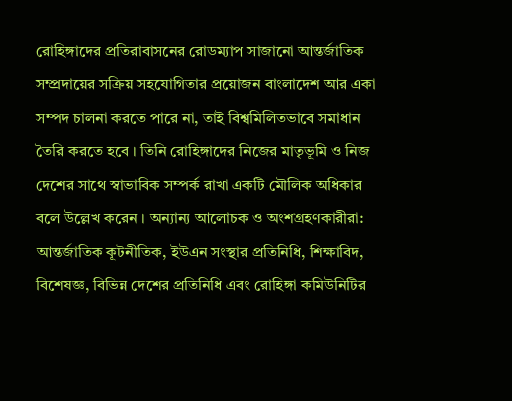রোহিঙ্গাদের প্রতিরাবাসনের রোডম্যাপ সাজানো আন্তর্জাতিক সম্প্রদায়ের সক্রিয় সহযোগিতার প্রয়োজন বাংলাদেশ আর একা সম্পদ চালনা করতে পারে না, তাই বিশ্বমিলিতভাবে সমাধান তৈরি করতে হবে । তিনি রোহিঙ্গাদের নিজের মাতৃভূমি ও নিজ দেশের সাথে স্বাভাবিক সম্পর্ক রাখা একটি মৌলিক অধিকার বলে উল্লেখ করেন । অন্যান্য আলোচক ও অংশগ্রহণকারীরা:  আন্তর্জাতিক কূটনীতিক, ইউএন সংস্থার প্রতিনিধি, শিক্ষাবিদ, বিশেষজ্ঞ, বিভিন্ন দেশের প্রতিনিধি এবং রোহিঙ্গা কমিউনিটির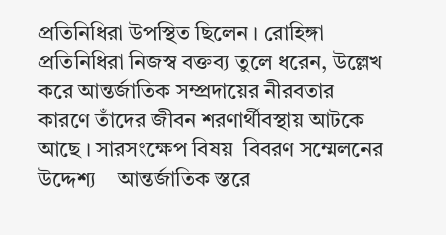প্রতিনিধিরা উপস্থিত ছিলেন । রোহিঙ্গা প্রতিনিধিরা নিজস্ব বক্তব্য তুলে ধরেন, উল্লেখ করে আন্তর্জাতিক সম্প্রদায়ের নীরবতার কারণে তাঁদের জীবন শরণার্থীবস্থায় আটকে আছে । সারসংক্ষেপ বিষয়  বিবরণ সম্মেলনের উদ্দেশ্য    আন্তর্জাতিক স্তরে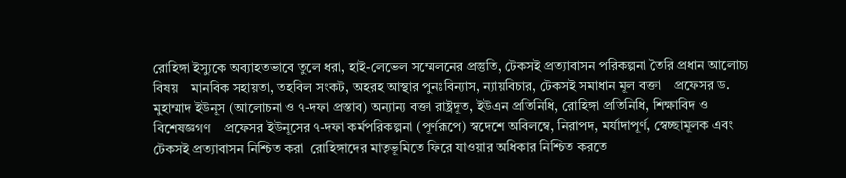রোহিঙ্গা ইস্যুকে অব্যাহতভাবে তুলে ধরা, হাই-লেভেল সম্মেলনের প্রস্তুতি, টেকসই প্রত্যাবাসন পরিকল্পনা তৈরি প্রধান আলোচ্য বিষয়    মানবিক সহায়তা, তহবিল সংকট, অহরহ আস্থার পুনঃবিন্যাস, ন্যায়বিচার, টেকসই সমাধান মূল বক্তা    প্রফেসর ড. মুহাম্মাদ ইউনূস (আলোচনা ও ৭-দফা প্রস্তাব) অন্যান্য বক্তা রাষ্ট্রদূত, ইউএন প্রতিনিধি, রোহিঙ্গা প্রতিনিধি, শিক্ষাবিদ ও বিশেষজ্ঞগণ    প্রফেসর ইউনূসের ৭-দফা কর্মপরিকল্পনা (পূর্ণরূপে) স্বদেশে অবিলম্বে, নিরাপদ, মর্যাদাপূর্ণ, স্বেচ্ছামূলক এবং টেকসই প্রত্যাবাসন নিশ্চিত করা  রোহিঙ্গাদের মাতৃভূমিতে ফিরে যাওয়ার অধিকার নিশ্চিত করতে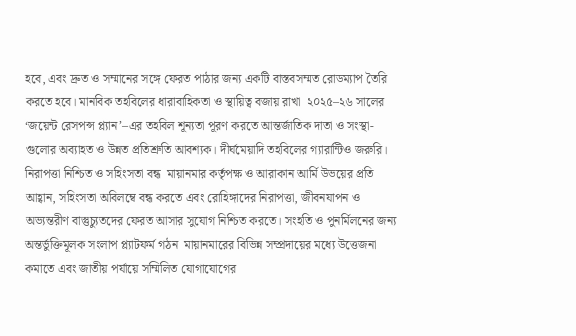হবে, এবং দ্রুত ও সম্মানের সঙ্গে ফেরত পাঠার জন্য একটি বাস্তবসম্মত রোডম্যাপ তৈরি করতে হবে। মানবিক তহবিলের ধারাবাহিকতা ও স্থায়িত্ব বজায় রাখা  ২০২৫–২৬ সালের ‘জয়েন্ট রেসপন্স প্ল্যান’–এর তহবিল শূন্যতা পূরণ করতে আন্তর্জাতিক দাতা ও সংস্থা-গুলোর অব্যাহত ও উন্নত প্রতিশ্রুতি আবশ্যক। দীর্ঘমেয়াদি তহবিলের গ্যারান্টিও জরুরি। নিরাপত্তা নিশ্চিত ও সহিংসতা বন্ধ  মায়ানমার কর্তৃপক্ষ ও আরাকান আর্মি উভয়ের প্রতি আহ্বান, সহিংসতা অবিলম্বে বন্ধ করতে এবং রোহিঙ্গাদের নিরাপত্তা, জীবনযাপন ও অভ্যন্তরীণ বাস্তুচ্যুতদের ফেরত আসার সুযোগ নিশ্চিত করতে। সংহতি ও পুনর্মিলনের জন্য অন্তর্ভুক্তিমূলক সংলাপ প্ল্যাটফর্ম গঠন  মায়ানমারের বিভিন্ন সম্প্রদায়ের মধ্যে উত্তেজনা কমাতে এবং জাতীয় পর্যায়ে সম্মিলিত যোগাযোগের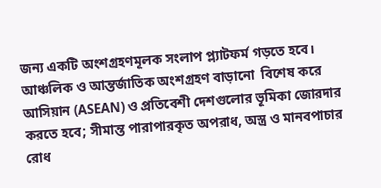জন্য একটি অংশগ্রহণমূলক সংলাপ প্ল্যাটফর্ম গড়তে হবে। আঞ্চলিক ও আন্তর্জাতিক অংশগ্রহণ বাড়ানো  বিশেষ করে আসিয়ান (ASEAN) ও প্রতিবেশী দেশগুলোর ভূমিকা জোরদার করতে হবে; সীমান্ত পারাপারকৃত অপরাধ, অস্ত্র ও মানবপাচার রোধ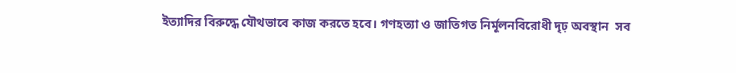ইত্যাদির বিরুদ্ধে যৌথভাবে কাজ করতে হবে। গণহত্যা ও জাতিগত নির্মূলনবিরোধী দৃঢ় অবস্থান  সব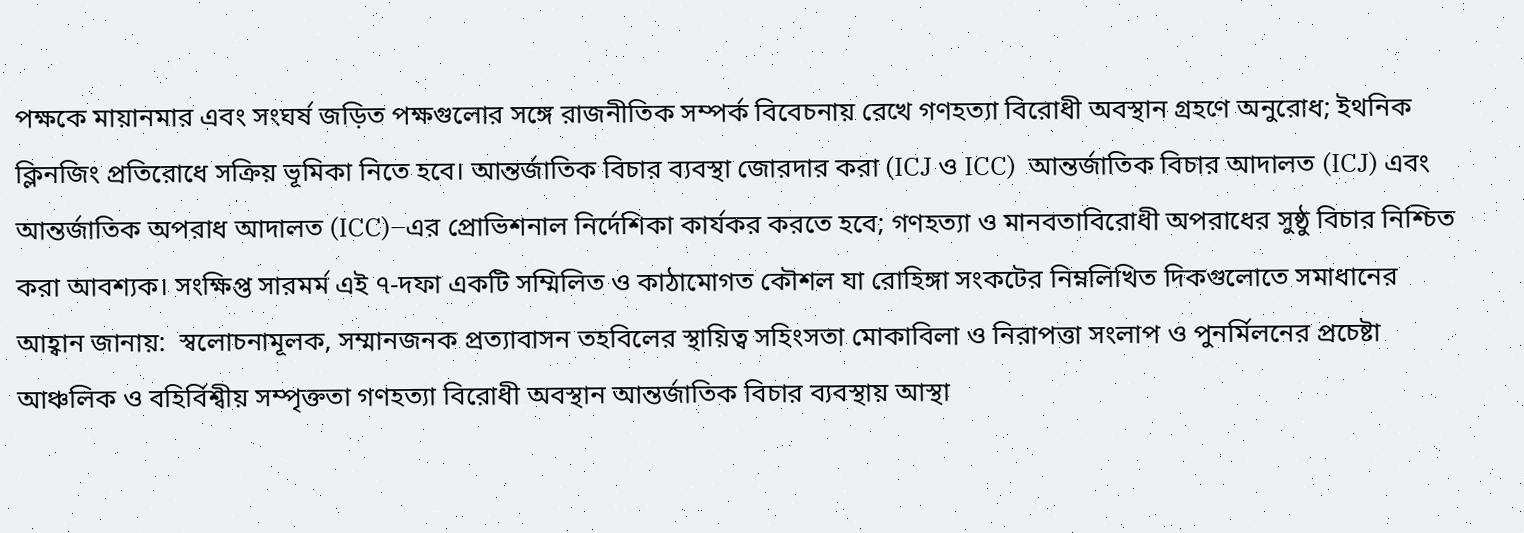পক্ষকে মায়ানমার এবং সংঘর্ষ জড়িত পক্ষগুলোর সঙ্গে রাজনীতিক সম্পর্ক বিবেচনায় রেখে গণহত্যা বিরোধী অবস্থান গ্রহণে অনুরোধ; ইথনিক ক্লিনজিং প্রতিরোধে সক্রিয় ভূমিকা নিতে হবে। আন্তর্জাতিক বিচার ব্যবস্থা জোরদার করা (ICJ ও ICC)  আন্তর্জাতিক বিচার আদালত (ICJ) এবং আন্তর্জাতিক অপরাধ আদালত (ICC)–এর প্রোভিশনাল নির্দেশিকা কার্যকর করতে হবে; গণহত্যা ও মানবতাবিরোধী অপরাধের সুষ্ঠু বিচার নিশ্চিত করা আবশ্যক। সংক্ষিপ্ত সারমর্ম এই ৭-দফা একটি সম্মিলিত ও কাঠামোগত কৌশল যা রোহিঙ্গা সংকটের নিম্নলিখিত দিকগুলোতে সমাধানের আহ্বান জানায়:  স্বলোচনামূলক, সম্মানজনক প্রত্যাবাসন তহবিলের স্থায়িত্ব সহিংসতা মোকাবিলা ও নিরাপত্তা সংলাপ ও পুনর্মিলনের প্রচেষ্টা আঞ্চলিক ও বহির্বিশ্বীয় সম্পৃক্ততা গণহত্যা বিরোধী অবস্থান আন্তর্জাতিক বিচার ব্যবস্থায় আস্থা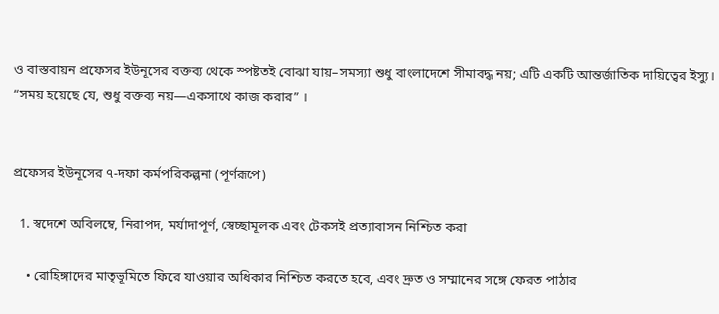ও বাস্তবায়ন প্রফেসর ইউনূসের বক্তব্য থেকে স্পষ্টতই বোঝা যায়–সমস্যা শুধু বাংলাদেশে সীমাবদ্ধ নয়; এটি একটি আন্তর্জাতিক দায়িত্বের ইস্যু। “সময় হয়েছে যে, শুধু বক্তব্য নয়—একসাথে কাজ করার” ।


প্রফেসর ইউনূসের ৭-দফা কর্মপরিকল্পনা (পূর্ণরূপে)

  1. স্বদেশে অবিলম্বে, নিরাপদ, মর্যাদাপূর্ণ, স্বেচ্ছামূলক এবং টেকসই প্রত্যাবাসন নিশ্চিত করা

    • রোহিঙ্গাদের মাতৃভূমিতে ফিরে যাওয়ার অধিকার নিশ্চিত করতে হবে, এবং দ্রুত ও সম্মানের সঙ্গে ফেরত পাঠার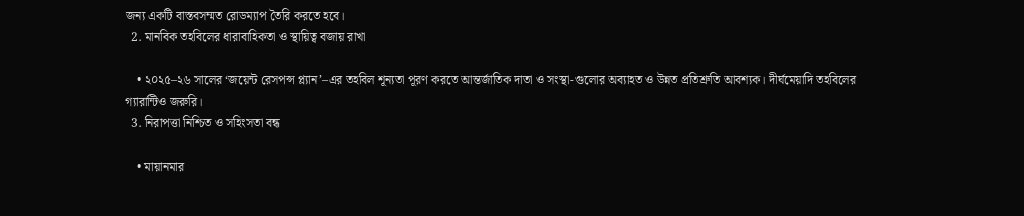জন্য একটি বাস্তবসম্মত রোডম্যাপ তৈরি করতে হবে।
  2. মানবিক তহবিলের ধারাবাহিকতা ও স্থায়িত্ব বজায় রাখা

    • ২০২৫–২৬ সালের ‘জয়েন্ট রেসপন্স প্ল্যান’–এর তহবিল শূন্যতা পূরণ করতে আন্তর্জাতিক দাতা ও সংস্থা-গুলোর অব্যাহত ও উন্নত প্রতিশ্রুতি আবশ্যক। দীর্ঘমেয়াদি তহবিলের গ্যারান্টিও জরুরি।
  3. নিরাপত্তা নিশ্চিত ও সহিংসতা বন্ধ

    • মায়ানমার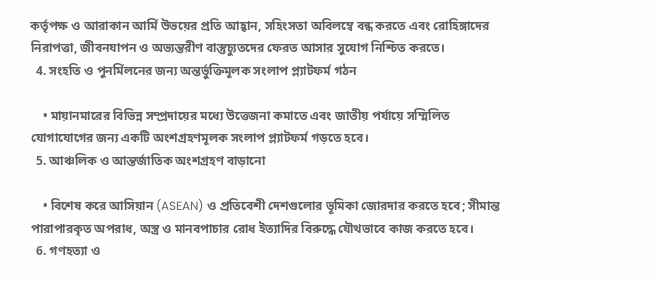কর্তৃপক্ষ ও আরাকান আর্মি উভয়ের প্রতি আহ্বান, সহিংসতা অবিলম্বে বন্ধ করতে এবং রোহিঙ্গাদের নিরাপত্তা, জীবনযাপন ও অভ্যন্তরীণ বাস্তুচ্যুতদের ফেরত আসার সুযোগ নিশ্চিত করতে।
  4. সংহতি ও পুনর্মিলনের জন্য অন্তর্ভুক্তিমূলক সংলাপ প্ল্যাটফর্ম গঠন

    • মায়ানমারের বিভিন্ন সম্প্রদায়ের মধ্যে উত্তেজনা কমাতে এবং জাতীয় পর্যায়ে সম্মিলিত যোগাযোগের জন্য একটি অংশগ্রহণমূলক সংলাপ প্ল্যাটফর্ম গড়তে হবে।
  5. আঞ্চলিক ও আন্তর্জাতিক অংশগ্রহণ বাড়ানো

    • বিশেষ করে আসিয়ান (ASEAN) ও প্রতিবেশী দেশগুলোর ভূমিকা জোরদার করতে হবে; সীমান্ত পারাপারকৃত অপরাধ, অস্ত্র ও মানবপাচার রোধ ইত্যাদির বিরুদ্ধে যৌথভাবে কাজ করতে হবে।
  6. গণহত্যা ও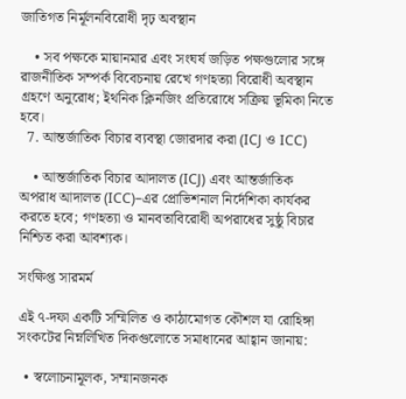জাতিগত নির্মূলনবিরোধী দৃঢ় অবস্থান

    • সব পক্ষকে মায়ানমার এবং সংঘর্ষ জড়িত পক্ষগুলোর সঙ্গে রাজনীতিক সম্পর্ক বিবেচনায় রেখে গণহত্যা বিরোধী অবস্থান গ্রহণে অনুরোধ; ইথনিক ক্লিনজিং প্রতিরোধে সক্রিয় ভূমিকা নিতে হবে।
  7. আন্তর্জাতিক বিচার ব্যবস্থা জোরদার করা (ICJ ও ICC)

    • আন্তর্জাতিক বিচার আদালত (ICJ) এবং আন্তর্জাতিক অপরাধ আদালত (ICC)–এর প্রোভিশনাল নির্দেশিকা কার্যকর করতে হবে; গণহত্যা ও মানবতাবিরোধী অপরাধের সুষ্ঠু বিচার নিশ্চিত করা আবশ্যক।

সংক্ষিপ্ত সারমর্ম

এই ৭-দফা একটি সম্মিলিত ও কাঠামোগত কৌশল যা রোহিঙ্গা সংকটের নিম্নলিখিত দিকগুলোতে সমাধানের আহ্বান জানায়:

  • স্বলোচনামূলক, সম্মানজনক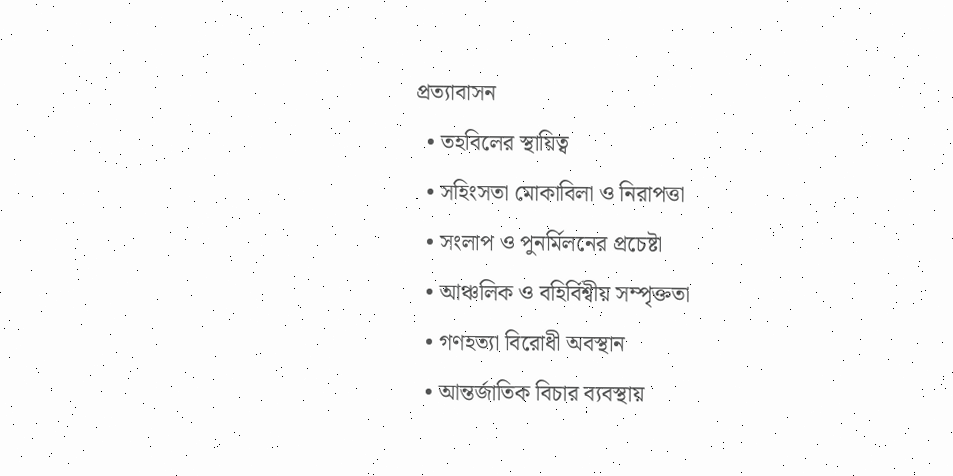প্রত্যাবাসন
  • তহবিলের স্থায়িত্ব
  • সহিংসতা মোকাবিলা ও নিরাপত্তা
  • সংলাপ ও পুনর্মিলনের প্রচেষ্টা
  • আঞ্চলিক ও বহির্বিশ্বীয় সম্পৃক্ততা
  • গণহত্যা বিরোধী অবস্থান
  • আন্তর্জাতিক বিচার ব্যবস্থায়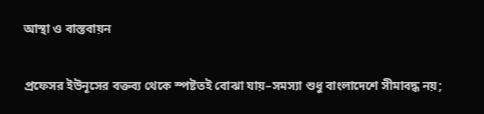আস্থা ও বাস্তবায়ন

প্রফেসর ইউনূসের বক্তব্য থেকে স্পষ্টতই বোঝা যায়–সমস্যা শুধু বাংলাদেশে সীমাবদ্ধ নয়;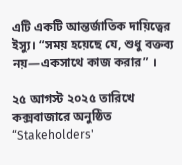এটি একটি আন্তর্জাতিক দায়িত্বের ইস্যু। “সময় হয়েছে যে, শুধু বক্তব্য নয়—একসাথে কাজ করার” ।

২৫ আগস্ট ২০২৫ তারিখে কক্সবাজারে অনুষ্ঠিত “Stakeholders'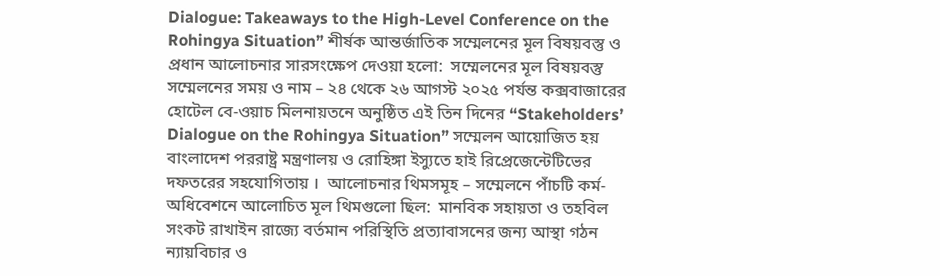Dialogue: Takeaways to the High-Level Conference on the Rohingya Situation” শীর্ষক আন্তর্জাতিক সম্মেলনের মূল বিষয়বস্তু ও প্রধান আলোচনার সারসংক্ষেপ দেওয়া হলো:  সম্মেলনের মূল বিষয়বস্তু সম্মেলনের সময় ও নাম – ২৪ থেকে ২৬ আগস্ট ২০২৫ পর্যন্ত কক্সবাজারের হোটেল বে-ওয়াচ মিলনায়তনে অনুষ্ঠিত এই তিন দিনের “Stakeholders’ Dialogue on the Rohingya Situation” সম্মেলন আয়োজিত হয় বাংলাদেশ পররাষ্ট্র মন্ত্রণালয় ও রোহিঙ্গা ইস্যুতে হাই রিপ্রেজেন্টেটিভের দফতরের সহযোগিতায় ।  আলোচনার থিমসমূহ – সম্মেলনে পাঁচটি কর্ম-অধিবেশনে আলোচিত মূল থিমগুলো ছিল:  মানবিক সহায়তা ও তহবিল সংকট রাখাইন রাজ্যে বর্তমান পরিস্থিতি প্রত্যাবাসনের জন্য আস্থা গঠন ন্যায়বিচার ও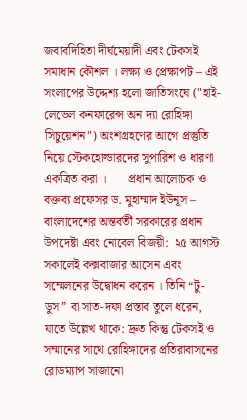জবাবদিহিতা দীর্ঘমেয়াদী এবং টেকসই সমাধান কৌশল । লক্ষ্য ও প্রেক্ষাপট – এই সংলাপের উদ্দেশ্য হলো জাতিসংঘে ("হাই-লেভেল কনফারেন্স অন দ্যা রোহিঙ্গা সিচুয়েশন") অংশগ্রহণের আগে প্রস্তুতি নিয়ে স্টেকহোল্ডারদের সুপারিশ ও ধারণা একত্রিত করা ।       প্রধান আলোচক ও বক্তব্য প্রফেসর ড. মুহাম্মাদ ইউনূস – বাংলাদেশের অন্তর্বর্তী সরকারের প্রধান উপদেষ্টা এবং নোবেল বিজয়ী:  ২৫ আগস্ট সকালেই কক্সবাজার আসেন এবং সম্মেলনের উদ্বোধন করেন । তিনি “টু-ডুস” বা সাত-দফা প্রস্তাব তুলে ধরেন, যাতে উল্লেখ থাকে: দ্রুত কিন্তু টেকসই ও সম্মানের সাথে রোহিঙ্গাদের প্রতিরাবাসনের রোডম্যাপ সাজানো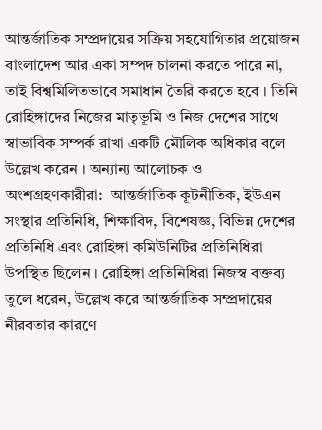আন্তর্জাতিক সম্প্রদায়ের সক্রিয় সহযোগিতার প্রয়োজন বাংলাদেশ আর একা সম্পদ চালনা করতে পারে না, তাই বিশ্বমিলিতভাবে সমাধান তৈরি করতে হবে । তিনি রোহিঙ্গাদের নিজের মাতৃভূমি ও নিজ দেশের সাথে স্বাভাবিক সম্পর্ক রাখা একটি মৌলিক অধিকার বলে উল্লেখ করেন । অন্যান্য আলোচক ও অংশগ্রহণকারীরা:  আন্তর্জাতিক কূটনীতিক, ইউএন সংস্থার প্রতিনিধি, শিক্ষাবিদ, বিশেষজ্ঞ, বিভিন্ন দেশের প্রতিনিধি এবং রোহিঙ্গা কমিউনিটির প্রতিনিধিরা উপস্থিত ছিলেন । রোহিঙ্গা প্রতিনিধিরা নিজস্ব বক্তব্য তুলে ধরেন, উল্লেখ করে আন্তর্জাতিক সম্প্রদায়ের নীরবতার কারণে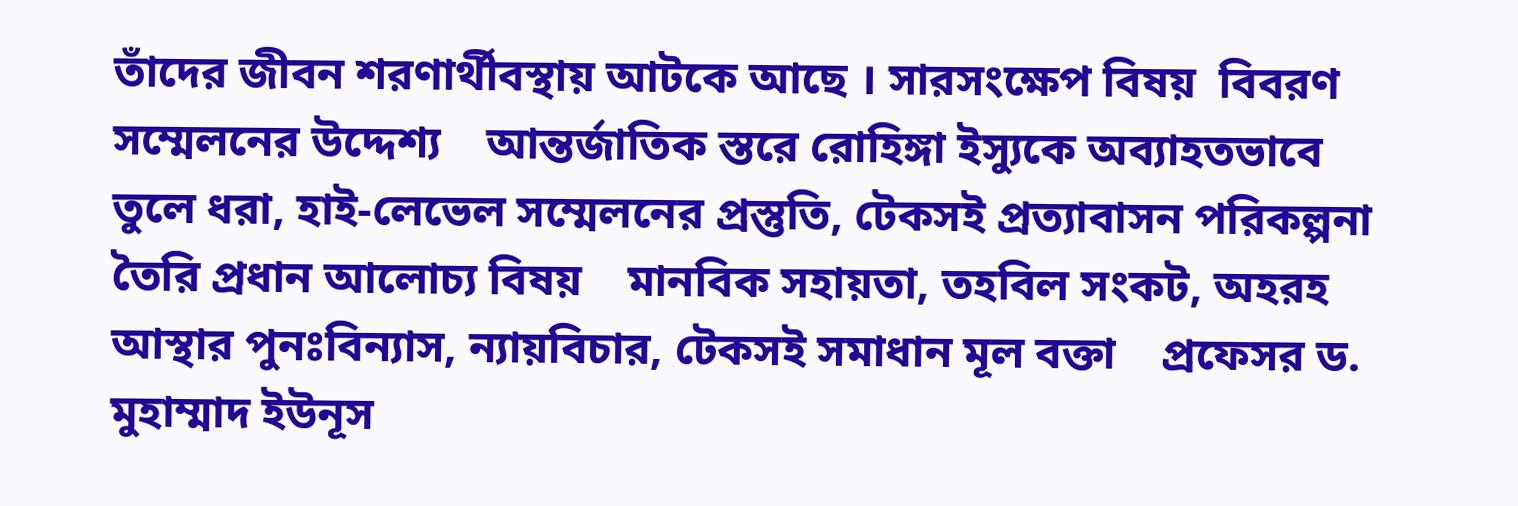তাঁদের জীবন শরণার্থীবস্থায় আটকে আছে । সারসংক্ষেপ বিষয়  বিবরণ সম্মেলনের উদ্দেশ্য    আন্তর্জাতিক স্তরে রোহিঙ্গা ইস্যুকে অব্যাহতভাবে তুলে ধরা, হাই-লেভেল সম্মেলনের প্রস্তুতি, টেকসই প্রত্যাবাসন পরিকল্পনা তৈরি প্রধান আলোচ্য বিষয়    মানবিক সহায়তা, তহবিল সংকট, অহরহ আস্থার পুনঃবিন্যাস, ন্যায়বিচার, টেকসই সমাধান মূল বক্তা    প্রফেসর ড. মুহাম্মাদ ইউনূস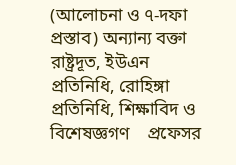(আলোচনা ও ৭-দফা প্রস্তাব) অন্যান্য বক্তা রাষ্ট্রদূত, ইউএন প্রতিনিধি, রোহিঙ্গা প্রতিনিধি, শিক্ষাবিদ ও বিশেষজ্ঞগণ    প্রফেসর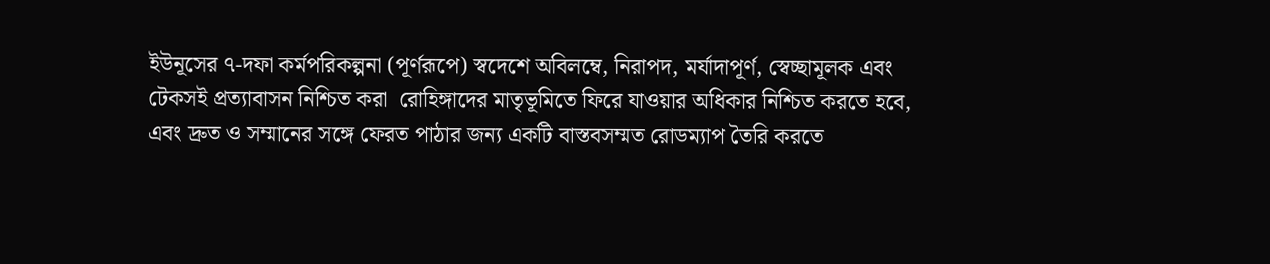ইউনূসের ৭-দফা কর্মপরিকল্পনা (পূর্ণরূপে) স্বদেশে অবিলম্বে, নিরাপদ, মর্যাদাপূর্ণ, স্বেচ্ছামূলক এবং টেকসই প্রত্যাবাসন নিশ্চিত করা  রোহিঙ্গাদের মাতৃভূমিতে ফিরে যাওয়ার অধিকার নিশ্চিত করতে হবে, এবং দ্রুত ও সম্মানের সঙ্গে ফেরত পাঠার জন্য একটি বাস্তবসম্মত রোডম্যাপ তৈরি করতে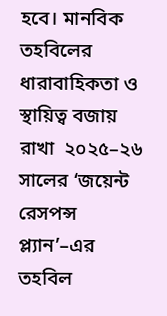হবে। মানবিক তহবিলের ধারাবাহিকতা ও স্থায়িত্ব বজায় রাখা  ২০২৫–২৬ সালের ‘জয়েন্ট রেসপন্স প্ল্যান’–এর তহবিল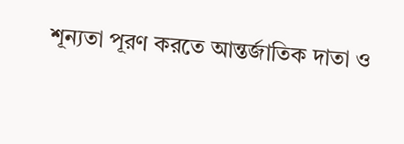শূন্যতা পূরণ করতে আন্তর্জাতিক দাতা ও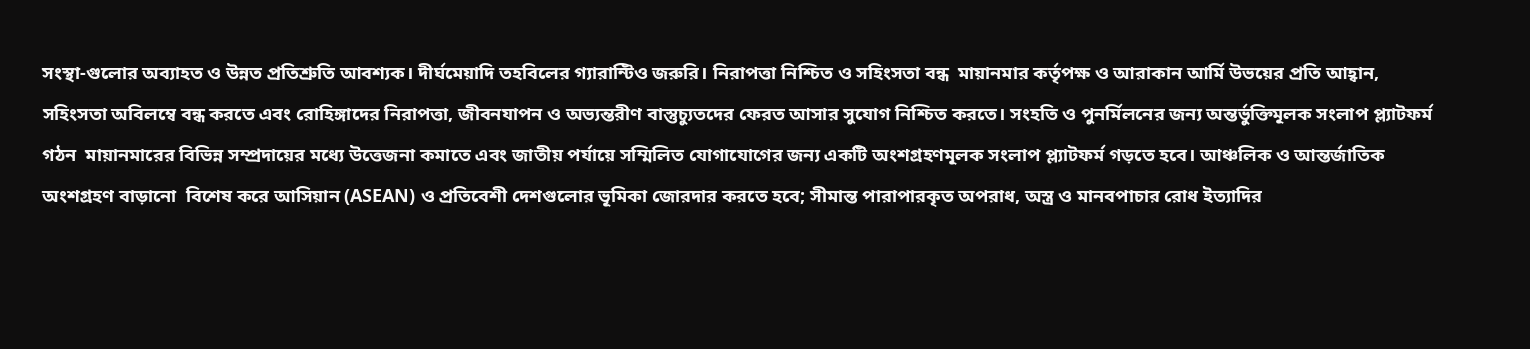সংস্থা-গুলোর অব্যাহত ও উন্নত প্রতিশ্রুতি আবশ্যক। দীর্ঘমেয়াদি তহবিলের গ্যারান্টিও জরুরি। নিরাপত্তা নিশ্চিত ও সহিংসতা বন্ধ  মায়ানমার কর্তৃপক্ষ ও আরাকান আর্মি উভয়ের প্রতি আহ্বান, সহিংসতা অবিলম্বে বন্ধ করতে এবং রোহিঙ্গাদের নিরাপত্তা, জীবনযাপন ও অভ্যন্তরীণ বাস্তুচ্যুতদের ফেরত আসার সুযোগ নিশ্চিত করতে। সংহতি ও পুনর্মিলনের জন্য অন্তর্ভুক্তিমূলক সংলাপ প্ল্যাটফর্ম গঠন  মায়ানমারের বিভিন্ন সম্প্রদায়ের মধ্যে উত্তেজনা কমাতে এবং জাতীয় পর্যায়ে সম্মিলিত যোগাযোগের জন্য একটি অংশগ্রহণমূলক সংলাপ প্ল্যাটফর্ম গড়তে হবে। আঞ্চলিক ও আন্তর্জাতিক অংশগ্রহণ বাড়ানো  বিশেষ করে আসিয়ান (ASEAN) ও প্রতিবেশী দেশগুলোর ভূমিকা জোরদার করতে হবে; সীমান্ত পারাপারকৃত অপরাধ, অস্ত্র ও মানবপাচার রোধ ইত্যাদির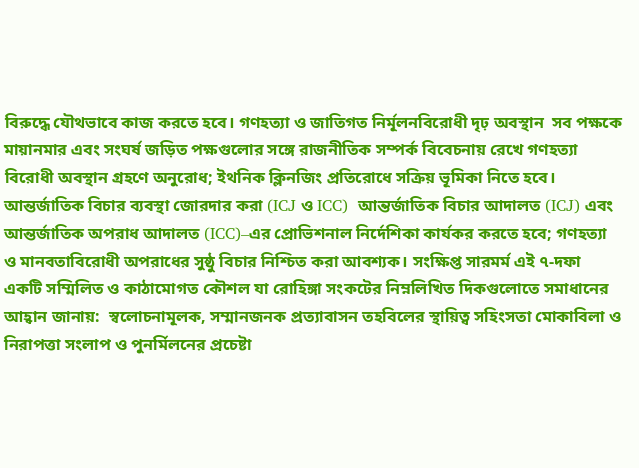বিরুদ্ধে যৌথভাবে কাজ করতে হবে। গণহত্যা ও জাতিগত নির্মূলনবিরোধী দৃঢ় অবস্থান  সব পক্ষকে মায়ানমার এবং সংঘর্ষ জড়িত পক্ষগুলোর সঙ্গে রাজনীতিক সম্পর্ক বিবেচনায় রেখে গণহত্যা বিরোধী অবস্থান গ্রহণে অনুরোধ; ইথনিক ক্লিনজিং প্রতিরোধে সক্রিয় ভূমিকা নিতে হবে। আন্তর্জাতিক বিচার ব্যবস্থা জোরদার করা (ICJ ও ICC)  আন্তর্জাতিক বিচার আদালত (ICJ) এবং আন্তর্জাতিক অপরাধ আদালত (ICC)–এর প্রোভিশনাল নির্দেশিকা কার্যকর করতে হবে; গণহত্যা ও মানবতাবিরোধী অপরাধের সুষ্ঠু বিচার নিশ্চিত করা আবশ্যক। সংক্ষিপ্ত সারমর্ম এই ৭-দফা একটি সম্মিলিত ও কাঠামোগত কৌশল যা রোহিঙ্গা সংকটের নিম্নলিখিত দিকগুলোতে সমাধানের আহ্বান জানায়:  স্বলোচনামূলক, সম্মানজনক প্রত্যাবাসন তহবিলের স্থায়িত্ব সহিংসতা মোকাবিলা ও নিরাপত্তা সংলাপ ও পুনর্মিলনের প্রচেষ্টা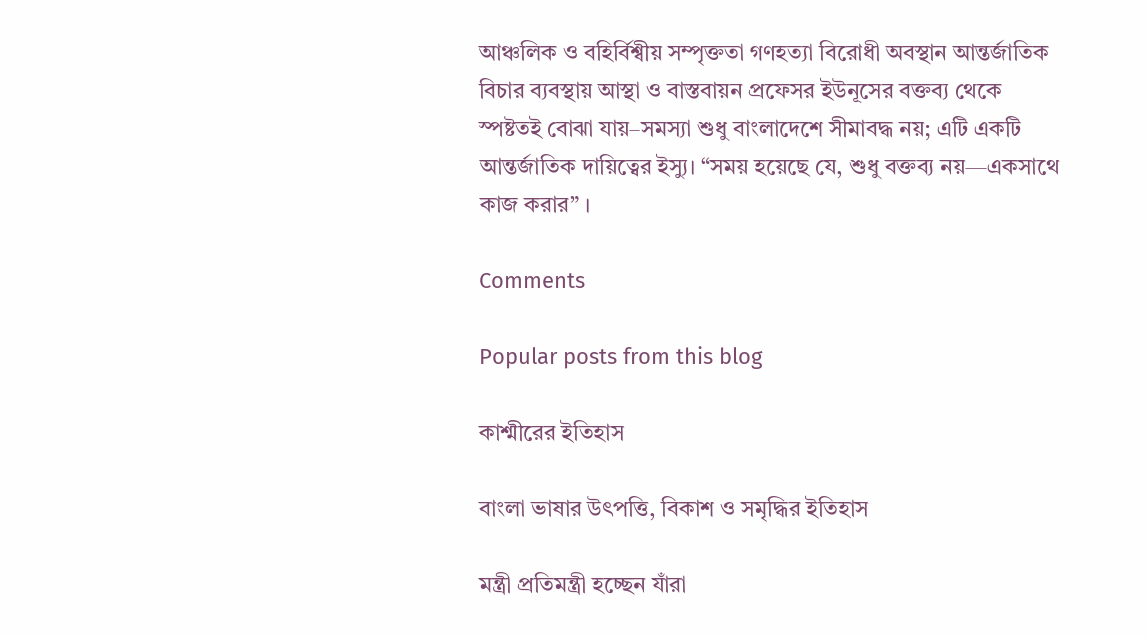আঞ্চলিক ও বহির্বিশ্বীয় সম্পৃক্ততা গণহত্যা বিরোধী অবস্থান আন্তর্জাতিক বিচার ব্যবস্থায় আস্থা ও বাস্তবায়ন প্রফেসর ইউনূসের বক্তব্য থেকে স্পষ্টতই বোঝা যায়–সমস্যা শুধু বাংলাদেশে সীমাবদ্ধ নয়; এটি একটি আন্তর্জাতিক দায়িত্বের ইস্যু। “সময় হয়েছে যে, শুধু বক্তব্য নয়—একসাথে কাজ করার” ।

Comments

Popular posts from this blog

কাশ্মীরের ইতিহাস

বাংলা ভাষার উৎপত্তি, বিকাশ ও সমৃদ্ধির ইতিহাস

মন্ত্রী প্রতিমন্ত্রী হচ্ছেন যাঁরা